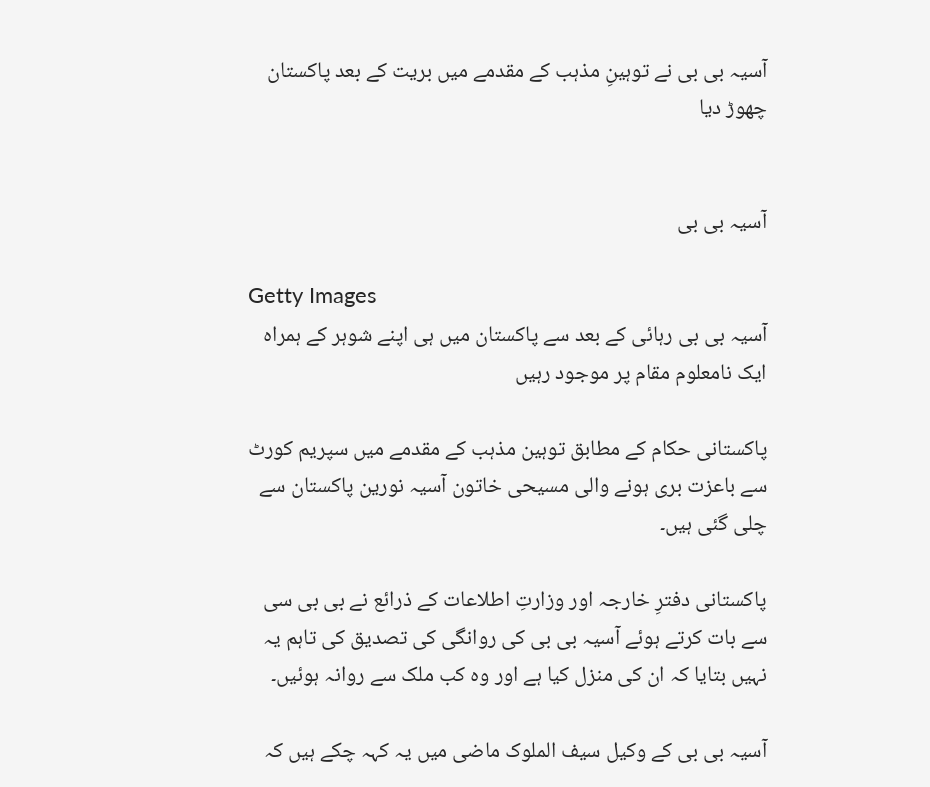آسیہ بی بی نے توہینِ مذہب کے مقدمے میں بریت کے بعد پاکستان چھوڑ دیا


آسیہ بی بی

Getty Images
آسیہ بی بی رہائی کے بعد سے پاکستان میں ہی اپنے شوہر کے ہمراہ ایک نامعلوم مقام پر موجود رہیں

پاکستانی حکام کے مطابق توہین مذہب کے مقدمے میں سپریم کورٹ سے باعزت بری ہونے والی مسیحی خاتون آسیہ نورین پاکستان سے چلی گئی ہیں۔

پاکستانی دفترِ خارجہ اور وزارتِ اطلاعات کے ذرائع نے بی بی سی سے بات کرتے ہوئے آسیہ بی بی کی روانگی کی تصدیق کی تاہم یہ نہیں بتایا کہ ان کی منزل کیا ہے اور وہ کب ملک سے روانہ ہوئیں۔

آسیہ بی بی کے وکیل سیف الملوک ماضی میں یہ کہہ چکے ہیں کہ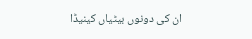ان کی دونوں بیٹیاں کینیڈا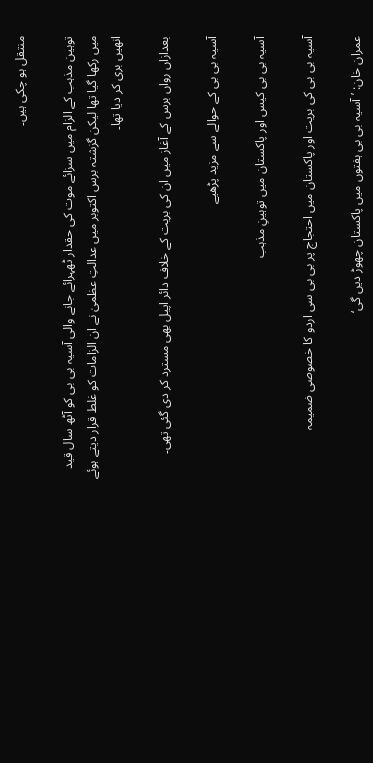منتقل ہو چکی ہیں۔

توہین مذہب کے الزام میں سزائے موت کی حقدار ٹھہرائے جانے والی آسیہ بی بی کو آٹھ سال قید میں رکھا گیا تھا لیکن گزشتہ برس اکتوبر میں عدالتِ عظمیٰ نے ان الزامات کو غلط قرار دیتے ہوئے انھیں بری کر دیا تھا۔

بعدازاں رواں برس کے آغاز میں ان کی بریت کے خلاف دائر اپیل بھی مسترد کر دی گئی تھی۔

آسیہ بی بی کے حوالے سے مزید پڑھیے

آسیہ بی بی کیس اور پاکستان میں توہینِ مذہب

آسیہ بی بی کی بریت اور پاکستان میں احتجاج پر بی بی سی اردو کا خصوصی ضمیمہ

عمران خان: ’آسیہ بی بی ہفتوں میں پاکستان چھوڑ دیں گی‘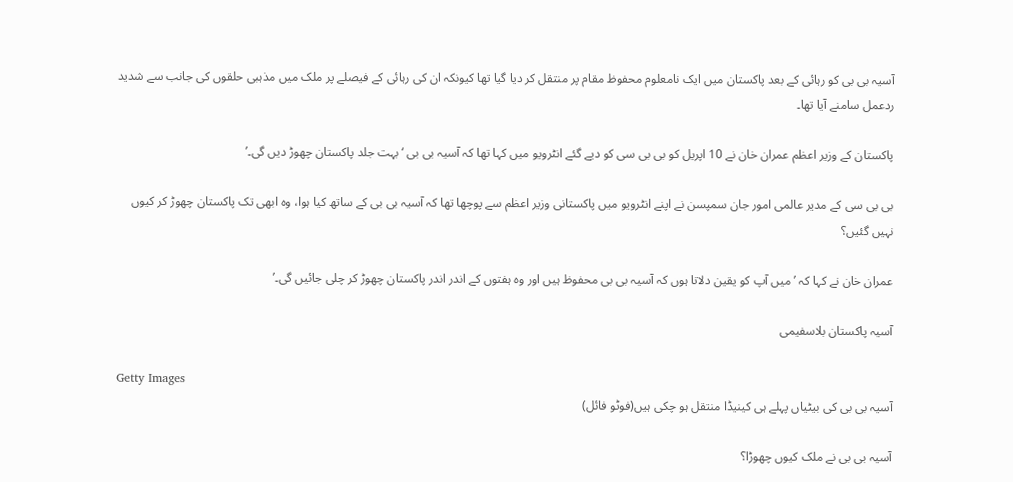آسیہ بی بی کو رہائی کے بعد پاکستان میں ایک نامعلوم محفوظ مقام پر منتقل کر دیا گیا تھا کیونکہ ان کی رہائی کے فیصلے پر ملک میں مذہبی حلقوں کی جانب سے شدید ردعمل سامنے آیا تھا۔

پاکستان کے وزیر اعظم عمران خان نے 10 اپریل کو بی بی سی کو دیے گئے انٹرویو میں کہا تھا کہ آسیہ بی بی ‘بہت جلد پاکستان چھوڑ دیں گی۔’

بی بی سی کے مدیر عالمی امور جان سمپسن نے اپنے انٹرویو میں پاکستانی وزیر اعظم سے پوچھا تھا کہ آسیہ بی بی کے ساتھ کیا ہوا، وہ ابھی تک پاکستان چھوڑ کر کیوں نہیں گئیں؟

عمران خان نے کہا کہ ’میں آپ کو یقین دلاتا ہوں کہ آسیہ بی بی محفوظ ہیں اور وہ ہفتوں کے اندر اندر پاکستان چھوڑ کر چلی جائیں گی۔’

آسیہ پاکستان بلاسفیمی

Getty Images
آسیہ بی بی کی بیٹیاں پہلے ہی کینیڈا منتقل ہو چکی ہیں(فوٹو فائل)

آسیہ بی بی نے ملک کیوں چھوڑا؟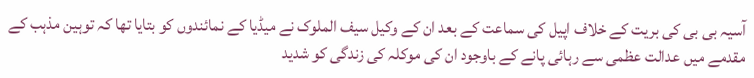آسیہ بی بی کی بریت کے خلاف اپیل کی سماعت کے بعد ان کے وکیل سیف الملوک نے میڈیا کے نمائندوں کو بتایا تھا کہ توہین مذہب کے مقدمے میں عدالت عظمی سے رہائی پانے کے باوجود ان کی موکلہ کی زندگی کو شدید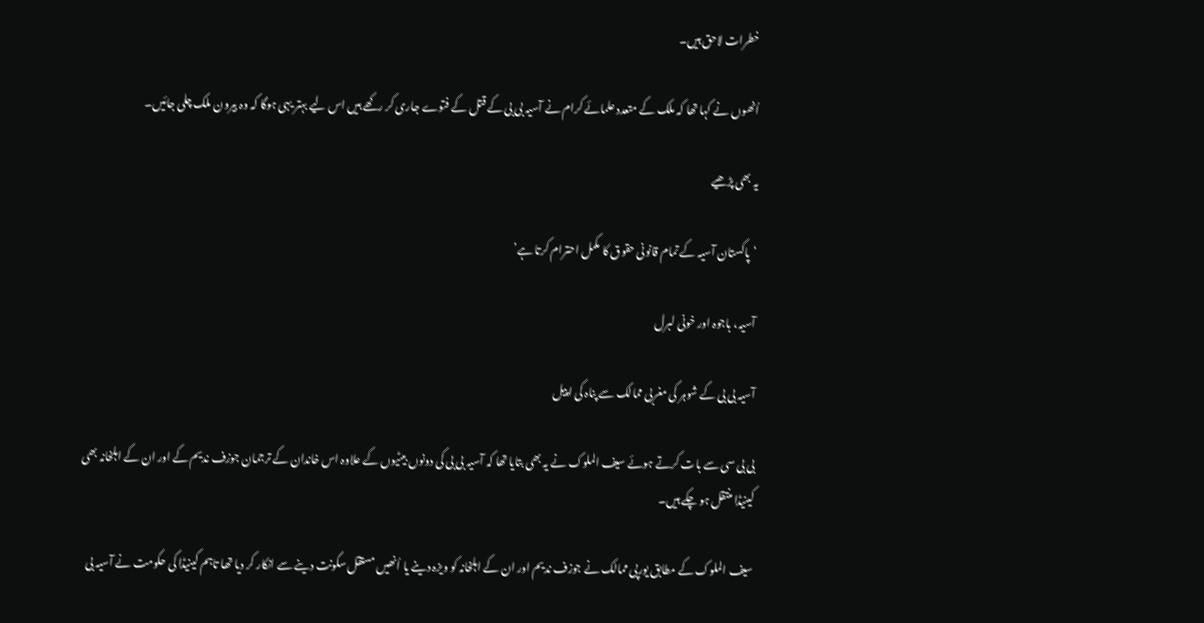خطرات لاحق ہیں۔

اُنھوں نے کہا تھا کہ ملک کے متعدد علمائے کرام نے آسیہ بی بی کے قتل کے فتوے جاری کر رکھے ہیں اس لیے بہتر یہی ہوگا کہ وہ بیرون ملک چلی جائیں۔

یہ بھی پڑھیے

‘پاکستان آسیہ کے تمام قانونی حقوق کا مکمل احترام کرتا ہے’

آسیہ، باجوہ اور خونی لبرل

آسیہ بی بی کے شوہر کی مغربی ممالک سے پناہ کی اپیل

بی بی سی سے بات کرتے ہوئے سیف الملوک نے یہ بھی بتایا تھا کہ آسیہ بی بی کی دونوں بیٹیوں کے علاوہ اس خاندان کے ترجمان جوزف ندیم کے اور ان کے اہلخانہ بھی کینیڈا منتقل ہو چکے ہیں۔

سیف الملوک کے مطابق یورپی ممالک نے جوزف ندیم اور ان کے اہلخانہ کو ویزہ دینے یا اُنھیں مستقل سکونت دینے سے انکار کر دیا تھا تاہم کینیڈا کی حکومت نے آسیہ بی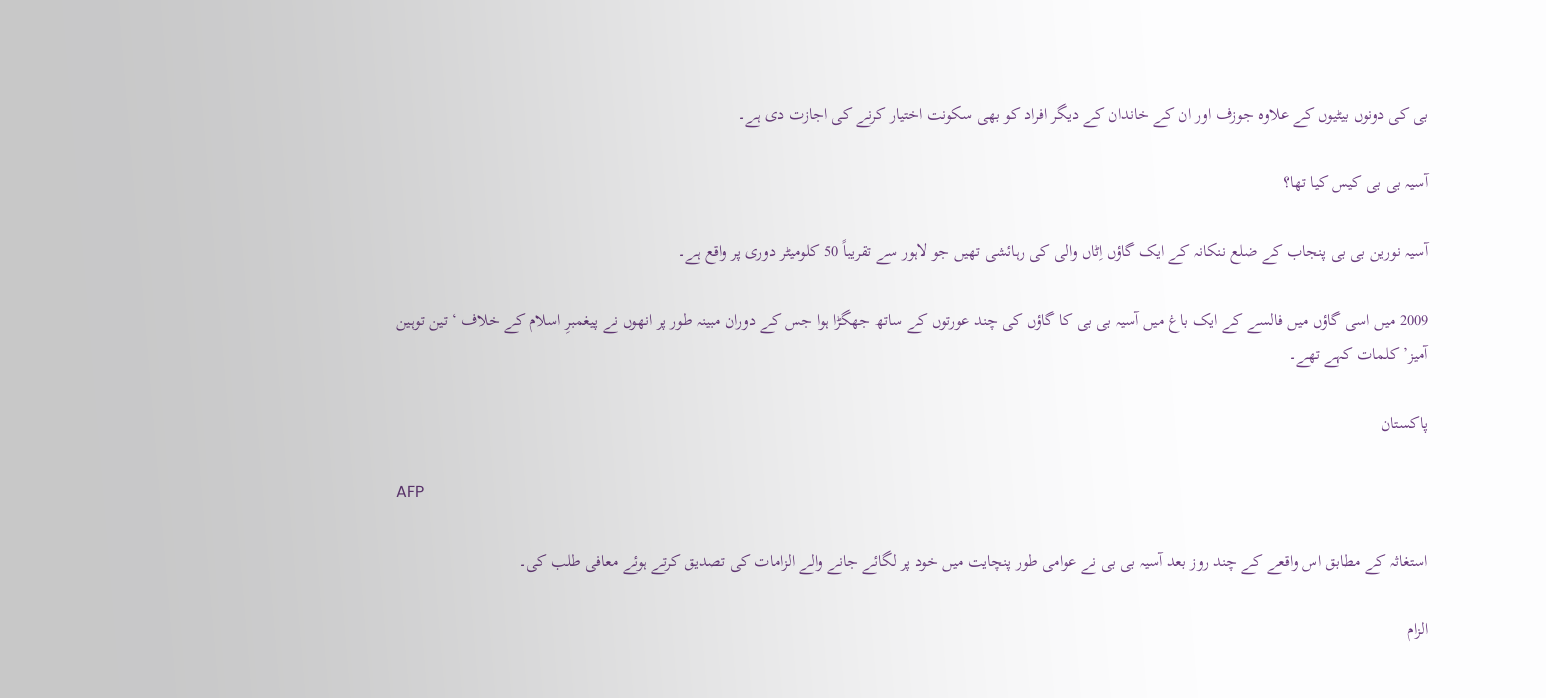بی کی دونوں بیٹیوں کے علاوہ جوزف اور ان کے خاندان کے دیگر افراد کو بھی سکونت اختیار کرنے کی اجازت دی ہے۔

آسیہ بی بی کیس کیا تھا؟

آسیہ نورین بی بی پنجاب کے ضلع ننکانہ کے ایک گاؤں اِٹاں والی کی رہائشی تھیں جو لاہور سے تقریباً 50 کلومیٹر دوری پر واقع ہے۔

2009 میں اسی گاؤں میں فالسے کے ایک باغ میں آسیہ بی بی کا گاؤں کی چند عورتوں کے ساتھ جھگڑا ہوا جس کے دوران مبینہ طور پر انھوں نے پیغمبرِ اسلام کے خلاف ‘تین توہین آمیز’ کلمات کہے تھے۔

پاکستان

AFP

استغاثہ کے مطابق اس واقعے کے چند روز بعد آسیہ بی بی نے عوامی طور پنچایت میں خود پر لگائے جانے والے الزامات کی تصدیق کرتے ہوئے معافی طلب کی۔

الزام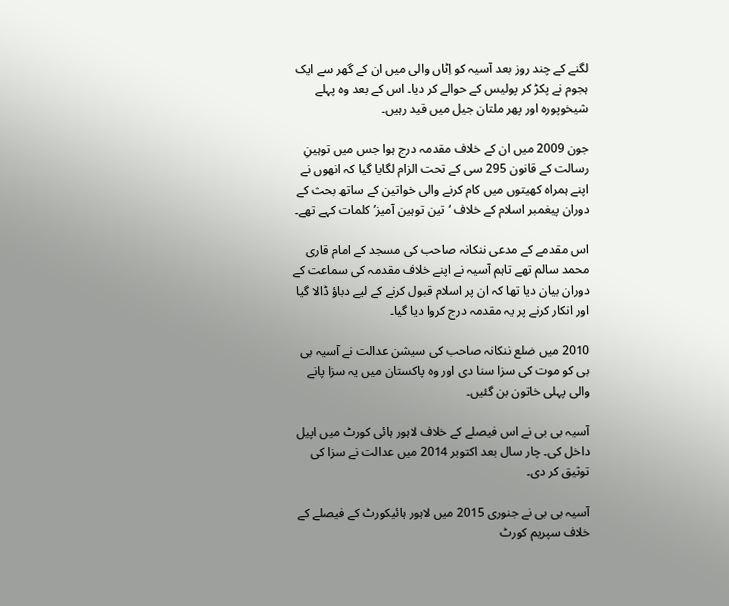لگنے کے چند روز بعد آسیہ کو اِٹاں والی میں ان کے گھر سے ایک ہجوم نے پکڑ کر پولیس کے حوالے کر دیا۔ اس کے بعد وہ پہلے شیخوپورہ اور پھر ملتان جیل میں قید رہیں۔

جون 2009 میں ان کے خلاف مقدمہ درج ہوا جس میں توہینِ رسالت کے قانون 295 سی کے تحت الزام لگایا گیا کہ انھوں نے اپنے ہمراہ کھیتوں میں کام کرنے والی خواتین کے ساتھ بحث کے دوران پیغمبر اسلام کے خلاف ‘تین توہین آمیز’ کلمات کہے تھے۔

اس مقدمے کے مدعی ننکانہ صاحب کی مسجد کے امام قاری محمد سالم تھے تاہم آسیہ نے اپنے خلاف مقدمہ کی سماعت کے دوران بیان دیا تھا کہ ان پر اسلام قبول کرنے کے لیے دباؤ ڈالا گیا اور انکار کرنے پر یہ مقدمہ درج کروا دیا گیا۔

2010 میں ضلع ننکانہ صاحب کی سیشن عدالت نے آسیہ بی بی کو موت کی سزا سنا دی اور وہ پاکستان میں یہ سزا پانے والی پہلی خاتون بن گئیں۔

آسیہ بی بی نے اس فیصلے کے خلاف لاہور ہائی کورٹ میں اپیل داخل کی۔ چار سال بعد اکتوبر 2014 میں عدالت نے سزا کی توثیق کر دی۔

آسیہ بی بی نے جنوری 2015 میں لاہور ہائیکورٹ کے فیصلے کے خلاف سپریم کورٹ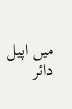میں اپیل دائر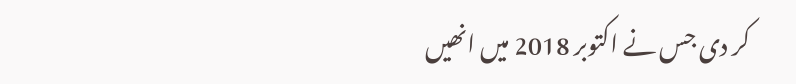کر دی جس نے اکتوبر 2018 میں انھیں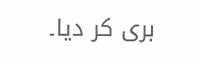بری کر دیا۔